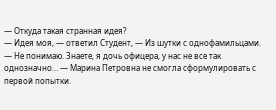— Откуда такая странная идея?
— Идея моя, — ответил Студент, — Из шутки с однофамильцами.
— Не понимаю. Знаете, я дочь офицера, у нас не все так однозначно… — Марина Петровна не смогла сформулировать с первой попытки.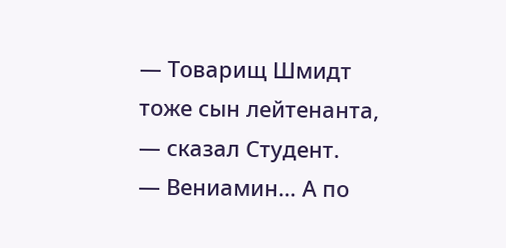— Товарищ Шмидт тоже сын лейтенанта, — сказал Студент.
— Вениамин… А по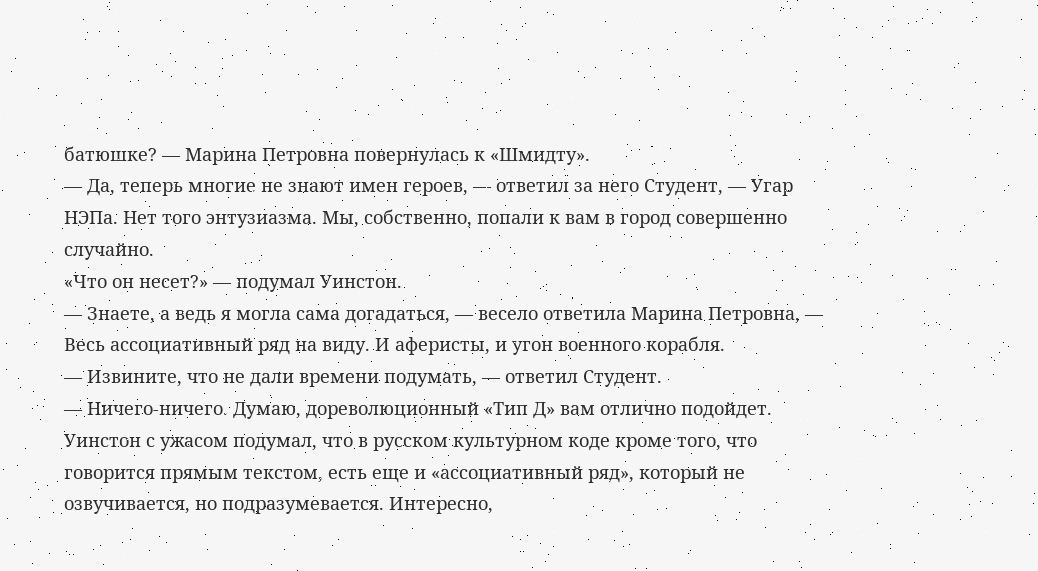батюшке? — Марина Петровна повернулась к «Шмидту».
— Да, теперь многие не знают имен героев, — ответил за него Студент, — Угар НЭПа. Нет того энтузиазма. Мы, собственно, попали к вам в город совершенно случайно.
«Что он несет?» — подумал Уинстон.
— Знаете, а ведь я могла сама догадаться, — весело ответила Марина Петровна, — Весь ассоциативный ряд на виду. И аферисты, и угон военного корабля.
— Извините, что не дали времени подумать, — ответил Студент.
— Ничего-ничего. Думаю, дореволюционный «Тип Д» вам отлично подойдет.
Уинстон с ужасом подумал, что в русском культурном коде кроме того, что говорится прямым текстом, есть еще и «ассоциативный ряд», который не озвучивается, но подразумевается. Интересно,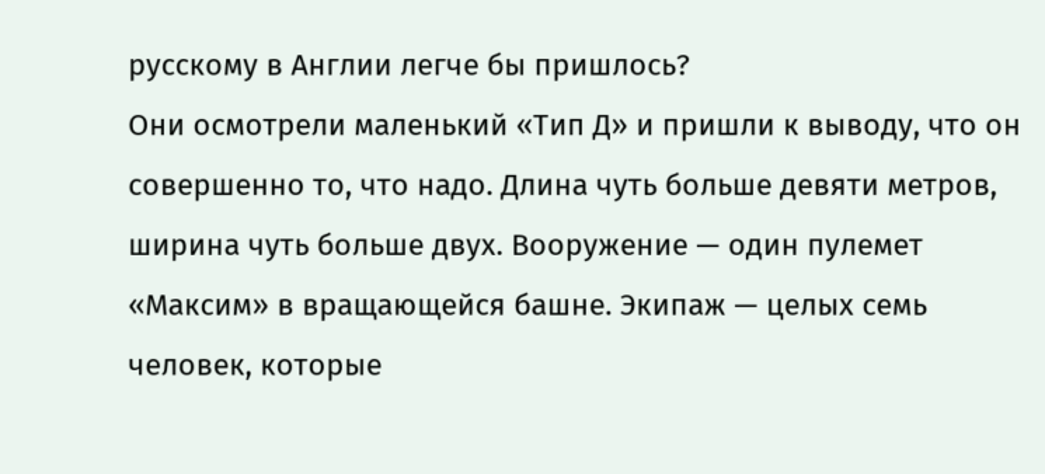русскому в Англии легче бы пришлось?
Они осмотрели маленький «Тип Д» и пришли к выводу, что он совершенно то, что надо. Длина чуть больше девяти метров, ширина чуть больше двух. Вооружение — один пулемет «Максим» в вращающейся башне. Экипаж — целых семь человек, которые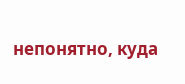непонятно, куда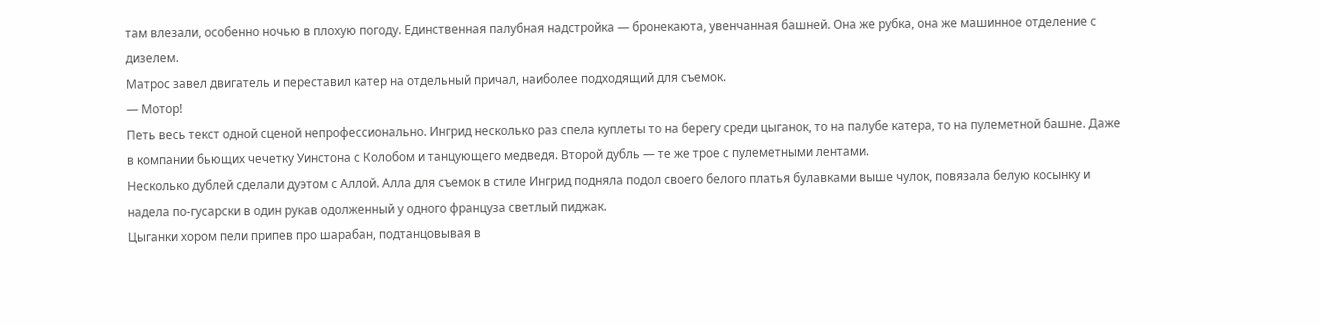там влезали, особенно ночью в плохую погоду. Единственная палубная надстройка — бронекаюта, увенчанная башней. Она же рубка, она же машинное отделение с дизелем.
Матрос завел двигатель и переставил катер на отдельный причал, наиболее подходящий для съемок.
— Мотор!
Петь весь текст одной сценой непрофессионально. Ингрид несколько раз спела куплеты то на берегу среди цыганок, то на палубе катера, то на пулеметной башне. Даже в компании бьющих чечетку Уинстона с Колобом и танцующего медведя. Второй дубль — те же трое с пулеметными лентами.
Несколько дублей сделали дуэтом с Аллой. Алла для съемок в стиле Ингрид подняла подол своего белого платья булавками выше чулок, повязала белую косынку и надела по-гусарски в один рукав одолженный у одного француза светлый пиджак.
Цыганки хором пели припев про шарабан, подтанцовывая в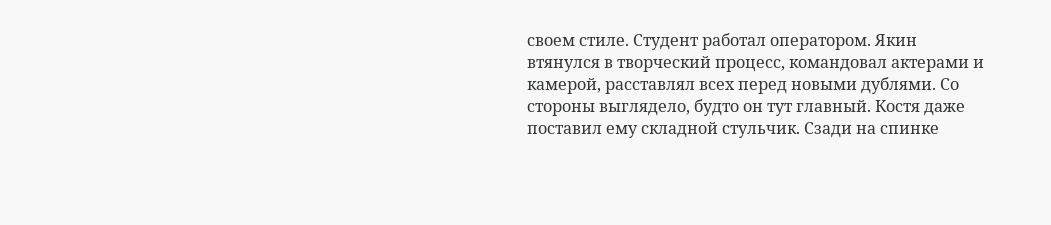своем стиле. Студент работал оператором. Якин втянулся в творческий процесс, командовал актерами и камерой, расставлял всех перед новыми дублями. Со стороны выглядело, будто он тут главный. Костя даже поставил ему складной стульчик. Сзади на спинке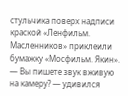стульчика поверх надписи краской «Ленфильм. Масленников» приклеили бумажку «Мосфильм. Якин».
— Вы пишете звук вживую на камеру? — удивился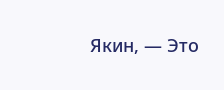Якин, — Это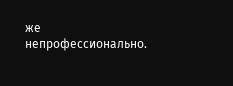же непрофессионально.